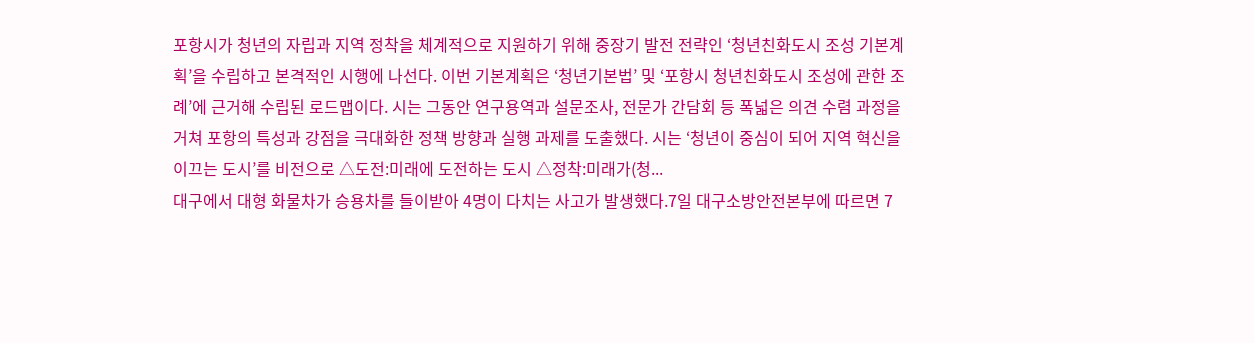포항시가 청년의 자립과 지역 정착을 체계적으로 지원하기 위해 중장기 발전 전략인 ‘청년친화도시 조성 기본계획’을 수립하고 본격적인 시행에 나선다. 이번 기본계획은 ‘청년기본법’ 및 ‘포항시 청년친화도시 조성에 관한 조례’에 근거해 수립된 로드맵이다. 시는 그동안 연구용역과 설문조사, 전문가 간담회 등 폭넓은 의견 수렴 과정을 거쳐 포항의 특성과 강점을 극대화한 정책 방향과 실행 과제를 도출했다. 시는 ‘청년이 중심이 되어 지역 혁신을 이끄는 도시’를 비전으로 △도전:미래에 도전하는 도시 △정착:미래가(청...
대구에서 대형 화물차가 승용차를 들이받아 4명이 다치는 사고가 발생했다.7일 대구소방안전본부에 따르면 7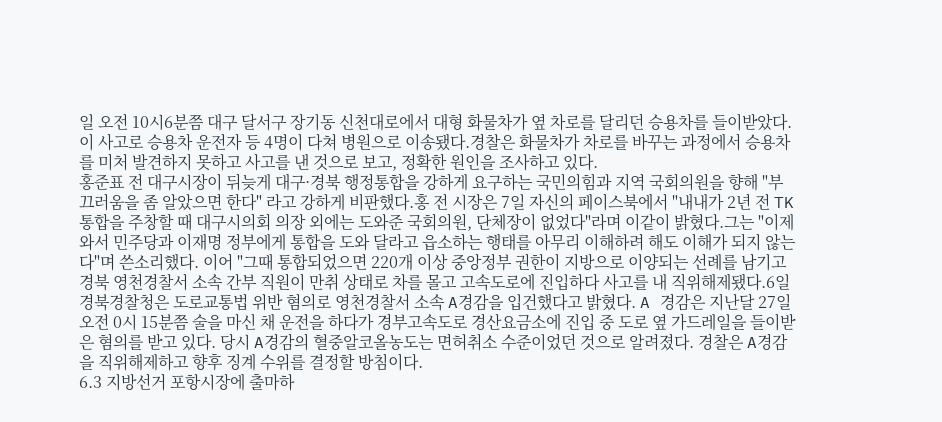일 오전 10시6분쯤 대구 달서구 장기동 신천대로에서 대형 화물차가 옆 차로를 달리던 승용차를 들이받았다.이 사고로 승용차 운전자 등 4명이 다쳐 병원으로 이송됐다.경찰은 화물차가 차로를 바꾸는 과정에서 승용차를 미처 발견하지 못하고 사고를 낸 것으로 보고, 정확한 원인을 조사하고 있다.
홍준표 전 대구시장이 뒤늦게 대구·경북 행정통합을 강하게 요구하는 국민의힘과 지역 국회의원을 향해 "부끄러움을 좀 알았으면 한다" 라고 강하게 비판했다.홍 전 시장은 7일 자신의 페이스북에서 "내내가 2년 전 TK통합을 주창할 때 대구시의회 의장 외에는 도와준 국회의원, 단체장이 없었다"라며 이같이 밝혔다.그는 "이제 와서 민주당과 이재명 정부에게 통합을 도와 달라고 읍소하는 행태를 아무리 이해하려 해도 이해가 되지 않는다"며 쓴소리했다. 이어 "그때 통합되었으면 220개 이상 중앙정부 권한이 지방으로 이양되는 선례를 남기고
경북 영천경찰서 소속 간부 직원이 만취 상태로 차를 몰고 고속도로에 진입하다 사고를 내 직위해제됐다.6일 경북경찰청은 도로교통법 위반 혐의로 영천경찰서 소속 A경감을 입건했다고 밝혔다. A 경감은 지난달 27일 오전 0시 15분쯤 술을 마신 채 운전을 하다가 경부고속도로 경산요금소에 진입 중 도로 옆 가드레일을 들이받은 혐의를 받고 있다. 당시 A경감의 혈중알코올농도는 면허취소 수준이었던 것으로 알려졌다. 경찰은 A경감을 직위해제하고 향후 징계 수위를 결정할 방침이다.
6.3 지방선거 포항시장에 출마하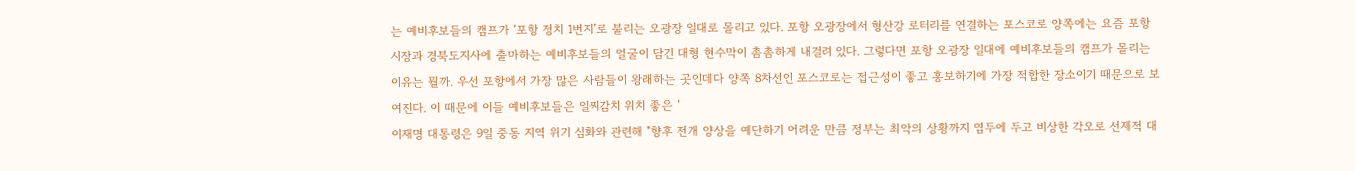는 예비후보들의 캠프가 ‘포항 정치 1번지’로 불리는 오광장 일대로 몰리고 있다. 포항 오광장에서 형산강 로터리를 연결하는 포스코로 양쪽에는 요즘 포항시장과 경북도지사에 출마하는 예비후보들의 얼굴이 담긴 대형 현수막이 촘촘하게 내걸려 있다. 그렇다면 포항 오광장 일대에 예비후보들의 캠프가 몰리는 이유는 뭘까. 우선 포항에서 가장 많은 사람들이 왕래하는 곳인데다 양쪽 8차선인 포스코로는 접근성이 좋고 홍보하기에 가장 적합한 장소이기 때문으로 보여진다. 이 때문에 이들 예비후보들은 일찌감치 위치 좋은 ‘
이재명 대통령은 9일 중동 지역 위기 심화와 관련해 "향후 전개 양상을 예단하기 어려운 만큼 정부는 최악의 상황까지 염두에 두고 비상한 각오로 선제적 대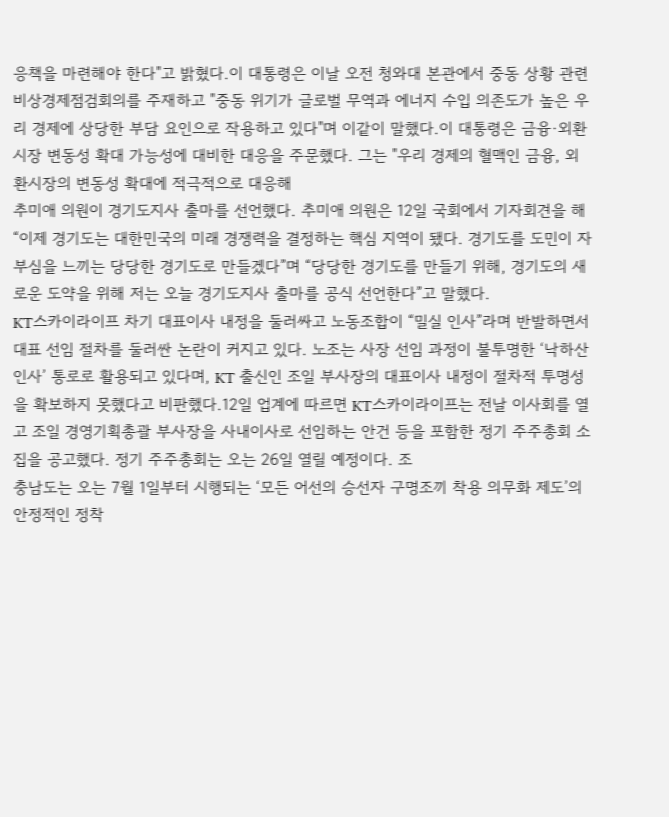응책을 마련해야 한다"고 밝혔다.이 대통령은 이날 오전 청와대 본관에서 중동 상황 관련 비상경제점검회의를 주재하고 "중동 위기가 글로벌 무역과 에너지 수입 의존도가 높은 우리 경제에 상당한 부담 요인으로 작용하고 있다"며 이같이 말했다.이 대통령은 금융·외환시장 변동성 확대 가능성에 대비한 대응을 주문했다. 그는 "우리 경제의 혈맥인 금융, 외환시장의 변동성 확대에 적극적으로 대응해
추미애 의원이 경기도지사 출마를 선언했다. 추미애 의원은 12일 국회에서 기자회견을 해 “이제 경기도는 대한민국의 미래 경쟁력을 결정하는 핵심 지역이 됐다. 경기도를 도민이 자부심을 느끼는 당당한 경기도로 만들겠다”며 “당당한 경기도를 만들기 위해, 경기도의 새로운 도약을 위해 저는 오늘 경기도지사 출마를 공식 선언한다”고 말했다.
KT스카이라이프 차기 대표이사 내정을 둘러싸고 노동조합이 “밀실 인사”라며 반발하면서 대표 선임 절차를 둘러싼 논란이 커지고 있다. 노조는 사장 선임 과정이 불투명한 ‘낙하산 인사’ 통로로 활용되고 있다며, KT 출신인 조일 부사장의 대표이사 내정이 절차적 투명성을 확보하지 못했다고 비판했다.12일 업계에 따르면 KT스카이라이프는 전날 이사회를 열고 조일 경영기획총괄 부사장을 사내이사로 선임하는 안건 등을 포함한 정기 주주총회 소집을 공고했다. 정기 주주총회는 오는 26일 열릴 예정이다. 조
충남도는 오는 7월 1일부터 시행되는 ‘모든 어선의 승선자 구명조끼 착용 의무화 제도’의 안정적인 정착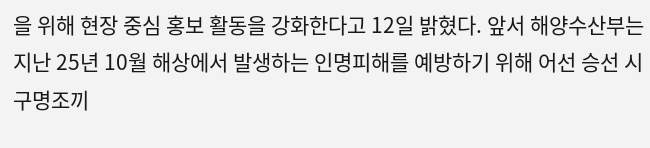을 위해 현장 중심 홍보 활동을 강화한다고 12일 밝혔다. 앞서 해양수산부는 지난 25년 10월 해상에서 발생하는 인명피해를 예방하기 위해 어선 승선 시 구명조끼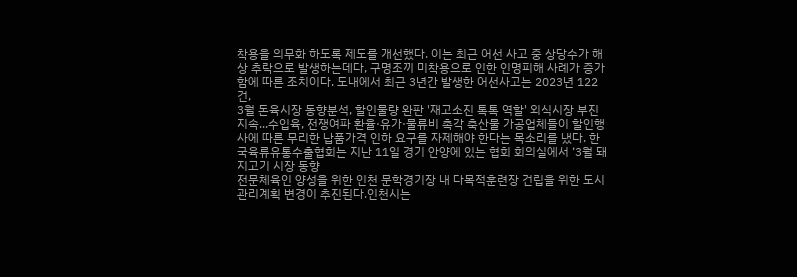착용을 의무화 하도록 제도를 개선했다. 이는 최근 어선 사고 중 상당수가 해상 추락으로 발생하는데다, 구명조끼 미착용으로 인한 인명피해 사례가 증가함에 따른 조치이다. 도내에서 최근 3년간 발생한 어선사고는 2023년 122건,
3월 돈육시장 동향분석, 할인물량 완판 '재고소진 톡톡 역할' 외식시장 부진 지속...수입육, 전쟁여파 환율·유가·물류비 촉각 축산물 가공업체들이 할인행사에 따른 무리한 납품가격 인하 요구를 자제해야 한다는 목소리를 냈다. 한국육류유통수출협회는 지난 11일 경기 안양에 있는 협회 회의실에서 ‘3월 돼지고기 시장 동향
전문체육인 양성을 위한 인천 문학경기장 내 다목적훈련장 건립을 위한 도시관리계획 변경이 추진된다.인천시는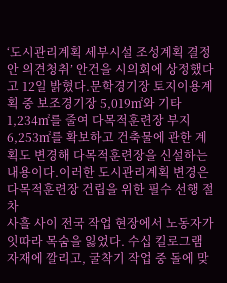‘도시관리계획 세부시설 조성계획 결정안 의견청취’ 안건을 시의회에 상정했다고 12일 밝혔다.문학경기장 토지이용계획 중 보조경기장 5,019㎡와 기타 1,234㎡를 줄여 다목적훈련장 부지 6,253㎡를 확보하고 건축물에 관한 계획도 변경해 다목적훈련장을 신설하는 내용이다.이러한 도시관리계획 변경은 다목적훈련장 건립을 위한 필수 선행 절차
사흘 사이 전국 작업 현장에서 노동자가 잇따라 목숨을 잃었다. 수십 킬로그램 자재에 깔리고, 굴착기 작업 중 돌에 맞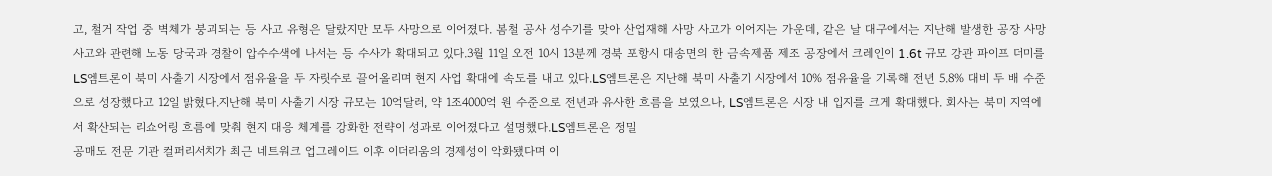고, 철거 작업 중 벽체가 붕괴되는 등 사고 유형은 달랐지만 모두 사망으로 이어졌다. 봄철 공사 성수기를 맞아 산업재해 사망 사고가 이어지는 가운데, 같은 날 대구에서는 지난해 발생한 공장 사망 사고와 관련해 노동 당국과 경찰이 압수수색에 나서는 등 수사가 확대되고 있다.3월 11일 오전 10시 13분께 경북 포항시 대송면의 한 금속제품 제조 공장에서 크레인이 1.6t 규모 강관 파이프 더미를
LS엠트론이 북미 사출기 시장에서 점유율을 두 자릿수로 끌어올리며 현지 사업 확대에 속도를 내고 있다.LS엠트론은 지난해 북미 사출기 시장에서 10% 점유율을 기록해 전년 5.8% 대비 두 배 수준으로 성장했다고 12일 밝혔다.지난해 북미 사출기 시장 규모는 10억달러, 약 1조4000억 원 수준으로 전년과 유사한 흐름을 보였으나, LS엠트론은 시장 내 입지를 크게 확대했다. 회사는 북미 지역에서 확산되는 리쇼어링 흐름에 맞춰 현지 대응 체계를 강화한 전략이 성과로 이어졌다고 설명했다.LS엠트론은 정밀
공매도 전문 기관 컬퍼리서치가 최근 네트워크 업그레이드 이후 이더리움의 경제성이 악화됐다며 이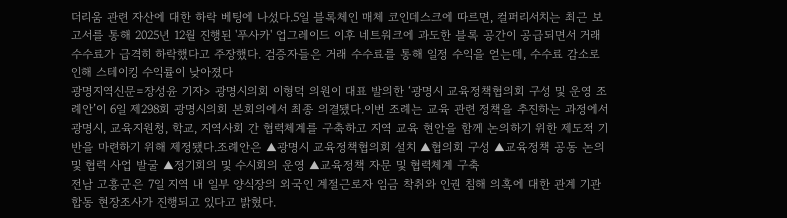더리움 관련 자산에 대한 하락 베팅에 나섰다.5일 블록체인 매체 코인데스크에 따르면, 컬퍼리서치는 최근 보고서를 통해 2025년 12월 진행된 '푸사카' 업그레이드 이후 네트워크에 과도한 블록 공간이 공급되면서 거래 수수료가 급격히 하락했다고 주장했다. 검증자들은 거래 수수료를 통해 일정 수익을 얻는데, 수수료 감소로 인해 스테이킹 수익률이 낮아졌다
광명지역신문=장성윤 기자> 광명시의회 이형덕 의원이 대표 발의한 ‘광명시 교육정책협의회 구성 및 운영 조례안’이 6일 제298회 광명시의회 본회의에서 최종 의결됐다.이번 조례는 교육 관련 정책을 추진하는 과정에서 광명시, 교육지원청, 학교, 지역사회 간 협력체계를 구축하고 지역 교육 현안을 함께 논의하기 위한 제도적 기반을 마련하기 위해 제정됐다.조례안은 ▲광명시 교육정책협의회 설치 ▲협의회 구성 ▲교육정책 공동 논의 및 협력 사업 발굴 ▲정기회의 및 수시회의 운영 ▲교육정책 자문 및 협력체계 구축
전남 고흥군은 7일 지역 내 일부 양식장의 외국인 계절근로자 임금 착취와 인권 침해 의혹에 대한 관계 기관 합동 현장조사가 진행되고 있다고 밝혔다.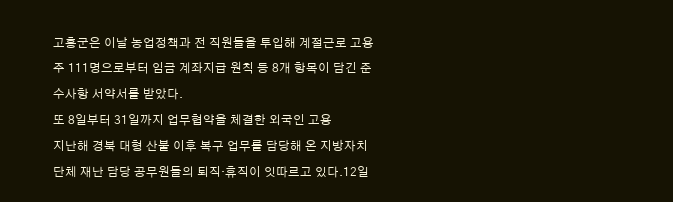고흥군은 이날 농업정책과 전 직원들을 투입해 계절근로 고용주 111명으로부터 임금 계좌지급 원칙 등 8개 항목이 담긴 준수사항 서약서를 받았다.
또 8일부터 31일까지 업무협약을 체결한 외국인 고용
지난해 경북 대형 산불 이후 복구 업무를 담당해 온 지방자치단체 재난 담당 공무원들의 퇴직·휴직이 잇따르고 있다.12일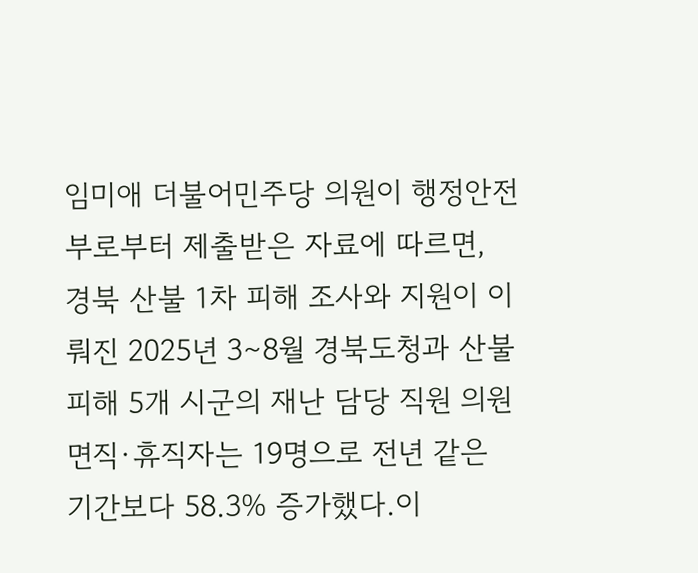임미애 더불어민주당 의원이 행정안전부로부터 제출받은 자료에 따르면, 경북 산불 1차 피해 조사와 지원이 이뤄진 2025년 3∼8월 경북도청과 산불 피해 5개 시군의 재난 담당 직원 의원면직·휴직자는 19명으로 전년 같은 기간보다 58.3% 증가했다.이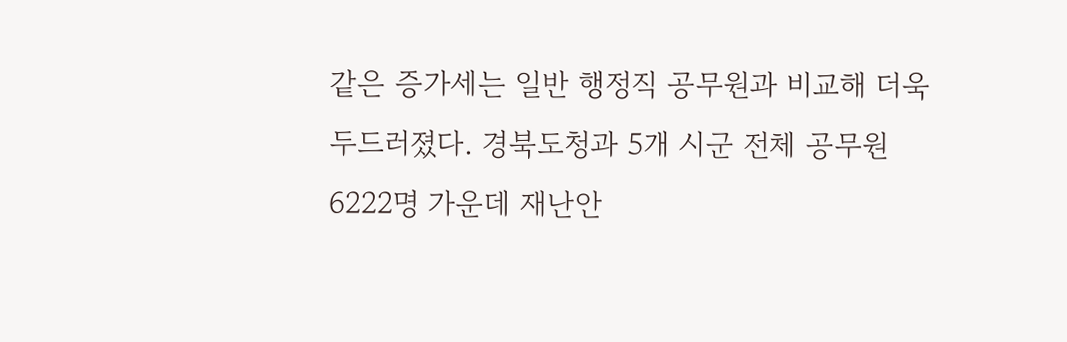같은 증가세는 일반 행정직 공무원과 비교해 더욱 두드러졌다. 경북도청과 5개 시군 전체 공무원 6222명 가운데 재난안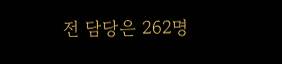전 담당은 262명